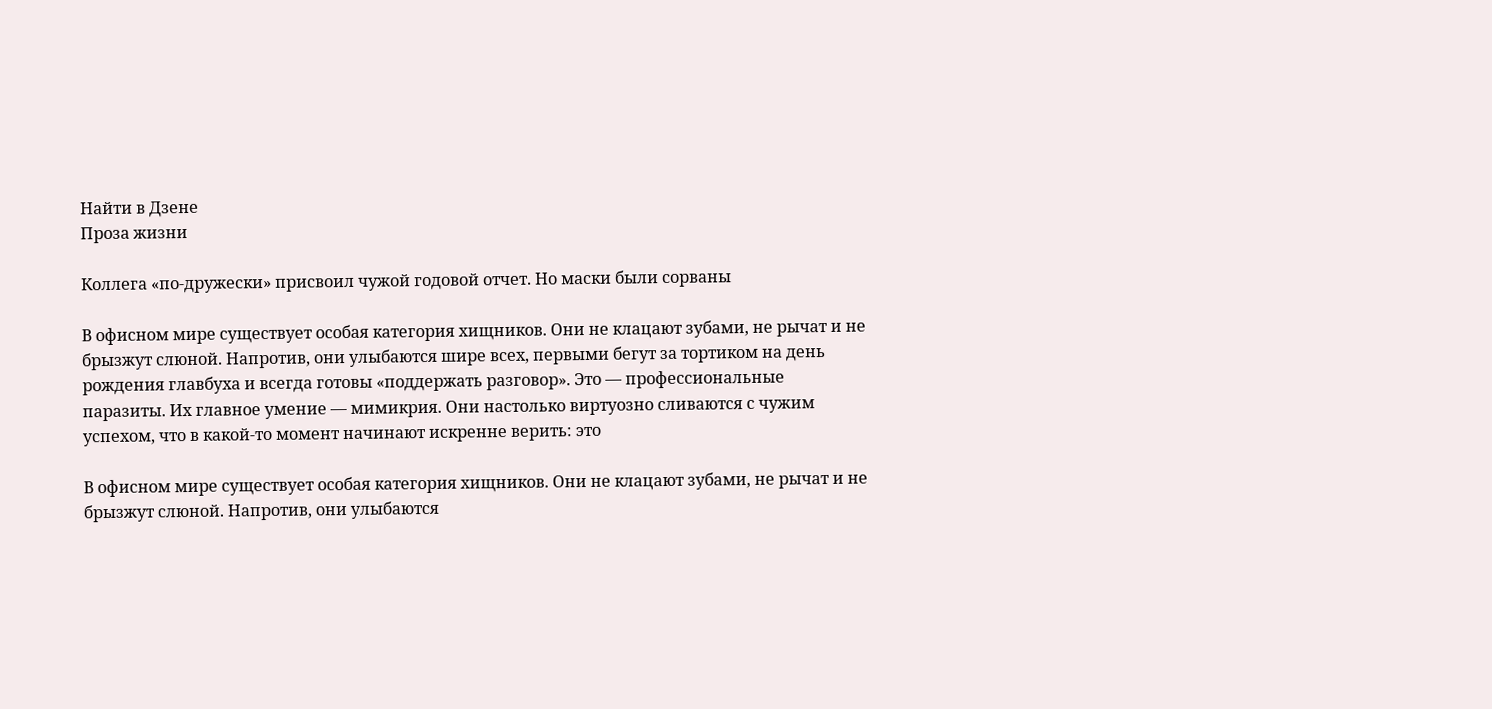Найти в Дзене
Проза жизни

Коллега «по-дружески» присвоил чужой годовой отчет. Но маски были сорваны

В офисном мире существует особая категория хищников. Они не клацают зубами, не рычат и не брызжут слюной. Напротив, они улыбаются шире всех, первыми бегут за тортиком на день рождения главбуха и всегда готовы «поддержать разговор». Это — профессиональные паразиты. Их главное умение — мимикрия. Они настолько виртуозно сливаются с чужим успехом, что в какой-то момент начинают искренне верить: это

В офисном мире существует особая категория хищников. Они не клацают зубами, не рычат и не брызжут слюной. Напротив, они улыбаются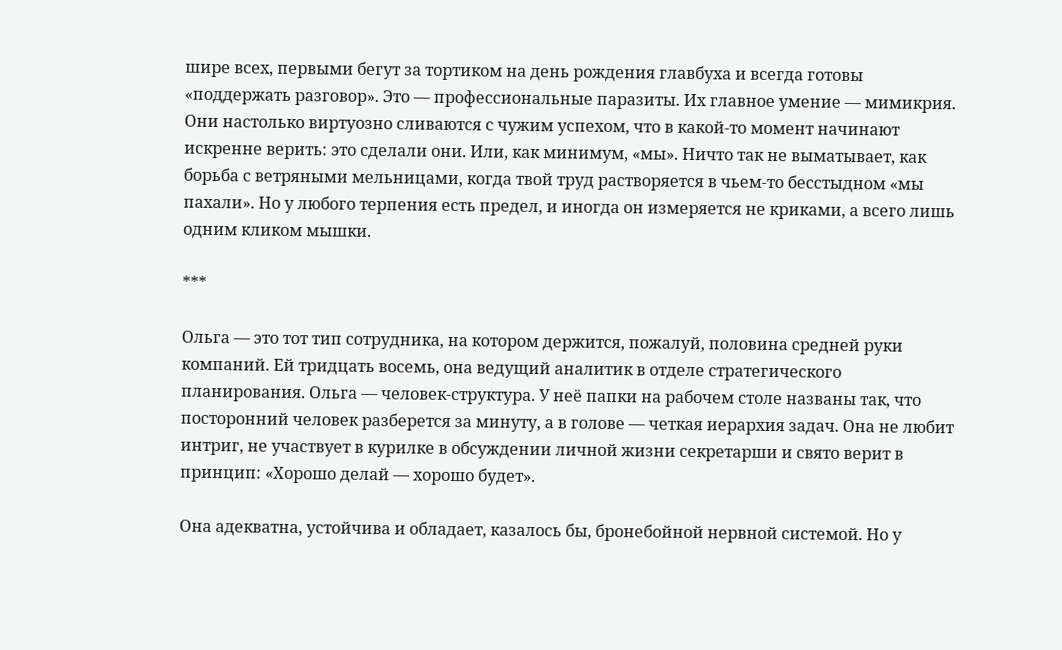шире всех, первыми бегут за тортиком на день рождения главбуха и всегда готовы «поддержать разговор». Это — профессиональные паразиты. Их главное умение — мимикрия. Они настолько виртуозно сливаются с чужим успехом, что в какой-то момент начинают искренне верить: это сделали они. Или, как минимум, «мы». Ничто так не выматывает, как борьба с ветряными мельницами, когда твой труд растворяется в чьем-то бесстыдном «мы пахали». Но у любого терпения есть предел, и иногда он измеряется не криками, а всего лишь одним кликом мышки.

***

Ольга — это тот тип сотрудника, на котором держится, пожалуй, половина средней руки компаний. Ей тридцать восемь, она ведущий аналитик в отделе стратегического планирования. Ольга — человек-структура. У неё папки на рабочем столе названы так, что посторонний человек разберется за минуту, а в голове — четкая иерархия задач. Она не любит интриг, не участвует в курилке в обсуждении личной жизни секретарши и свято верит в принцип: «Хорошо делай — хорошо будет».

Она адекватна, устойчива и обладает, казалось бы, бронебойной нервной системой. Но у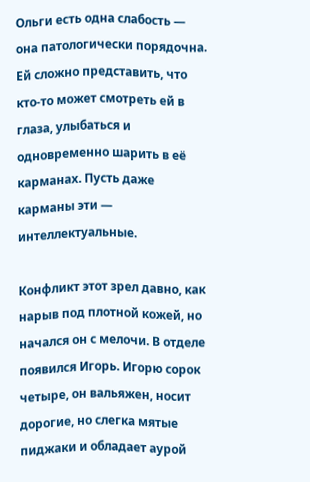Ольги есть одна слабость — она патологически порядочна. Ей сложно представить, что кто-то может смотреть ей в глаза, улыбаться и одновременно шарить в её карманах. Пусть даже карманы эти — интеллектуальные.

Конфликт этот зрел давно, как нарыв под плотной кожей, но начался он с мелочи. В отделе появился Игорь. Игорю сорок четыре, он вальяжен, носит дорогие, но слегка мятые пиджаки и обладает аурой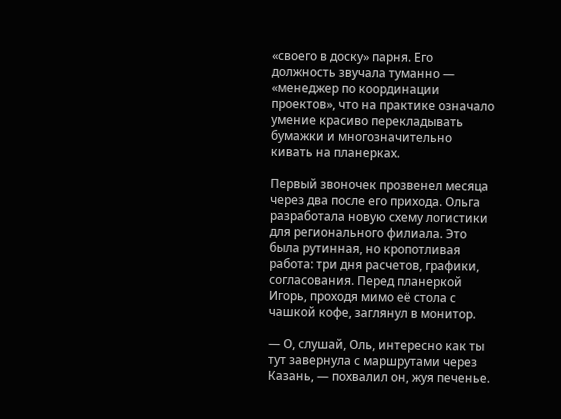«своего в доску» парня. Его должность звучала туманно — «менеджер по координации проектов», что на практике означало умение красиво перекладывать бумажки и многозначительно кивать на планерках.

Первый звоночек прозвенел месяца через два после его прихода. Ольга разработала новую схему логистики для регионального филиала. Это была рутинная, но кропотливая работа: три дня расчетов, графики, согласования. Перед планеркой Игорь, проходя мимо её стола с чашкой кофе, заглянул в монитор.

— О, слушай, Оль, интересно как ты тут завернула с маршрутами через Казань, — похвалил он, жуя печенье.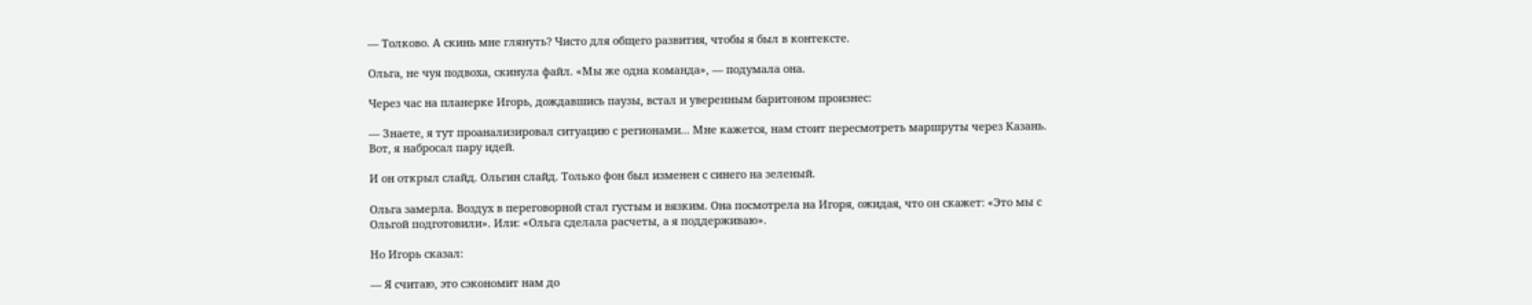— Толково. А скинь мне глянуть? Чисто для общего развития, чтобы я был в контексте.

Ольга, не чуя подвоха, скинула файл. «Мы же одна команда», — подумала она.

Через час на планерке Игорь, дождавшись паузы, встал и уверенным баритоном произнес:

— Знаете, я тут проанализировал ситуацию с регионами... Мне кажется, нам стоит пересмотреть маршруты через Казань. Вот, я набросал пару идей.

И он открыл слайд. Ольгин слайд. Только фон был изменен с синего на зеленый.

Ольга замерла. Воздух в переговорной стал густым и вязким. Она посмотрела на Игоря, ожидая, что он скажет: «Это мы с Ольгой подготовили». Или: «Ольга сделала расчеты, а я поддерживаю».

Но Игорь сказал:

— Я считаю, это сэкономит нам до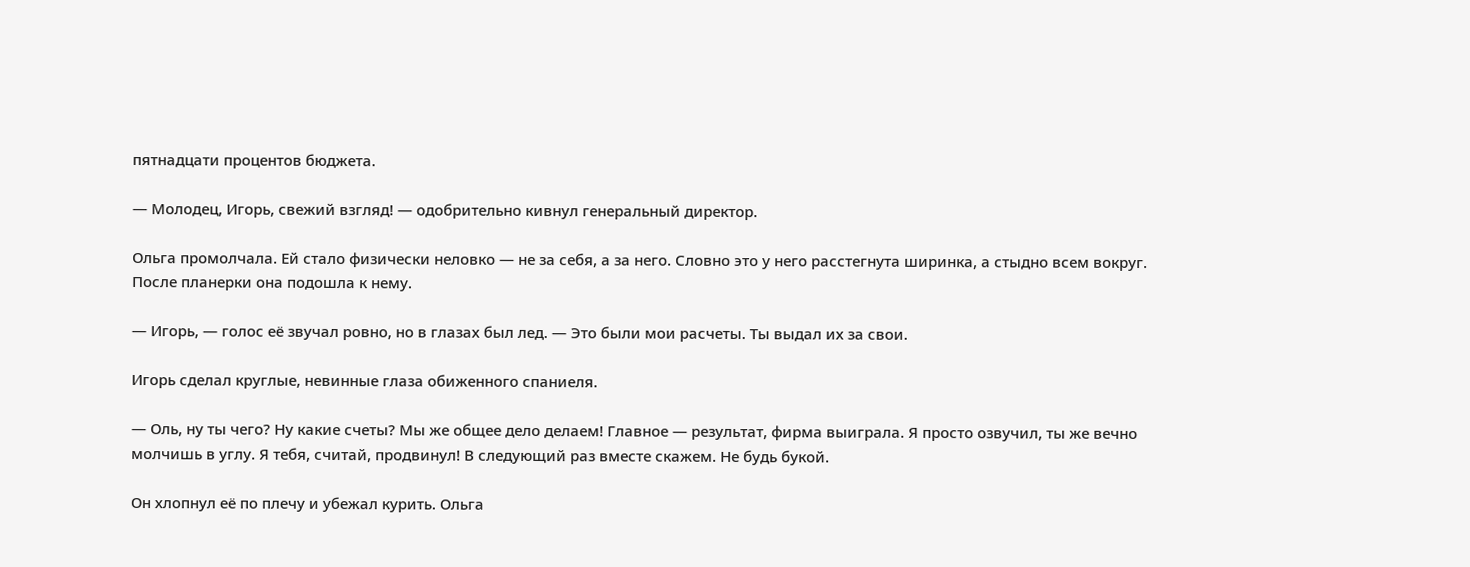пятнадцати процентов бюджета.

— Молодец, Игорь, свежий взгляд! — одобрительно кивнул генеральный директор.

Ольга промолчала. Ей стало физически неловко — не за себя, а за него. Словно это у него расстегнута ширинка, а стыдно всем вокруг. После планерки она подошла к нему.

— Игорь, — голос её звучал ровно, но в глазах был лед. — Это были мои расчеты. Ты выдал их за свои.

Игорь сделал круглые, невинные глаза обиженного спаниеля.

— Оль, ну ты чего? Ну какие счеты? Мы же общее дело делаем! Главное — результат, фирма выиграла. Я просто озвучил, ты же вечно молчишь в углу. Я тебя, считай, продвинул! В следующий раз вместе скажем. Не будь букой.

Он хлопнул её по плечу и убежал курить. Ольга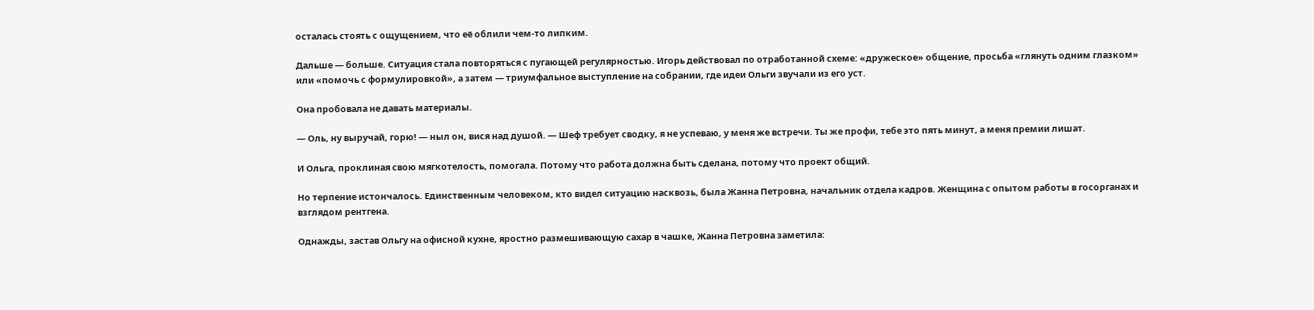осталась стоять с ощущением, что её облили чем-то липким.

Дальше — больше. Ситуация стала повторяться с пугающей регулярностью. Игорь действовал по отработанной схеме: «дружеское» общение, просьба «глянуть одним глазком» или «помочь с формулировкой», а затем — триумфальное выступление на собрании, где идеи Ольги звучали из его уст.

Она пробовала не давать материалы.

— Оль, ну выручай, горю! — ныл он, вися над душой. — Шеф требует сводку, я не успеваю, у меня же встречи. Ты же профи, тебе это пять минут, а меня премии лишат.

И Ольга, проклиная свою мягкотелость, помогала. Потому что работа должна быть сделана, потому что проект общий.

Но терпение истончалось. Единственным человеком, кто видел ситуацию насквозь, была Жанна Петровна, начальник отдела кадров. Женщина с опытом работы в госорганах и взглядом рентгена.

Однажды, застав Ольгу на офисной кухне, яростно размешивающую сахар в чашке, Жанна Петровна заметила: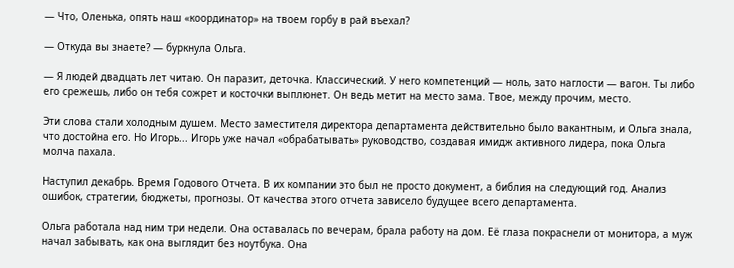— Что, Оленька, опять наш «координатор» на твоем горбу в рай въехал?

— Откуда вы знаете? — буркнула Ольга.

— Я людей двадцать лет читаю. Он паразит, деточка. Классический. У него компетенций — ноль, зато наглости — вагон. Ты либо его срежешь, либо он тебя сожрет и косточки выплюнет. Он ведь метит на место зама. Твое, между прочим, место.

Эти слова стали холодным душем. Место заместителя директора департамента действительно было вакантным, и Ольга знала, что достойна его. Но Игорь... Игорь уже начал «обрабатывать» руководство, создавая имидж активного лидера, пока Ольга молча пахала.

Наступил декабрь. Время Годового Отчета. В их компании это был не просто документ, а библия на следующий год. Анализ ошибок, стратегии, бюджеты, прогнозы. От качества этого отчета зависело будущее всего департамента.

Ольга работала над ним три недели. Она оставалась по вечерам, брала работу на дом. Её глаза покраснели от монитора, а муж начал забывать, как она выглядит без ноутбука. Она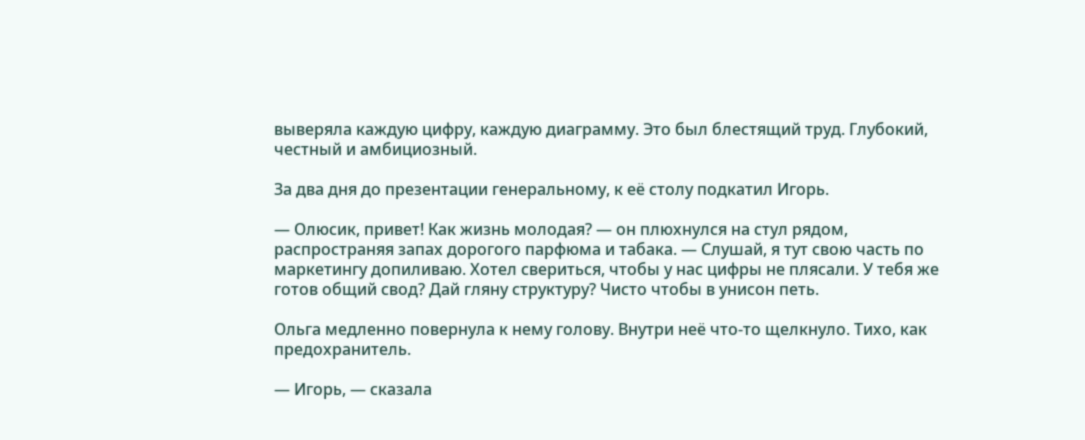выверяла каждую цифру, каждую диаграмму. Это был блестящий труд. Глубокий, честный и амбициозный.

За два дня до презентации генеральному, к её столу подкатил Игорь.

— Олюсик, привет! Как жизнь молодая? — он плюхнулся на стул рядом, распространяя запах дорогого парфюма и табака. — Слушай, я тут свою часть по маркетингу допиливаю. Хотел свериться, чтобы у нас цифры не плясали. У тебя же готов общий свод? Дай гляну структуру? Чисто чтобы в унисон петь.

Ольга медленно повернула к нему голову. Внутри неё что-то щелкнуло. Тихо, как предохранитель.

— Игорь, — сказала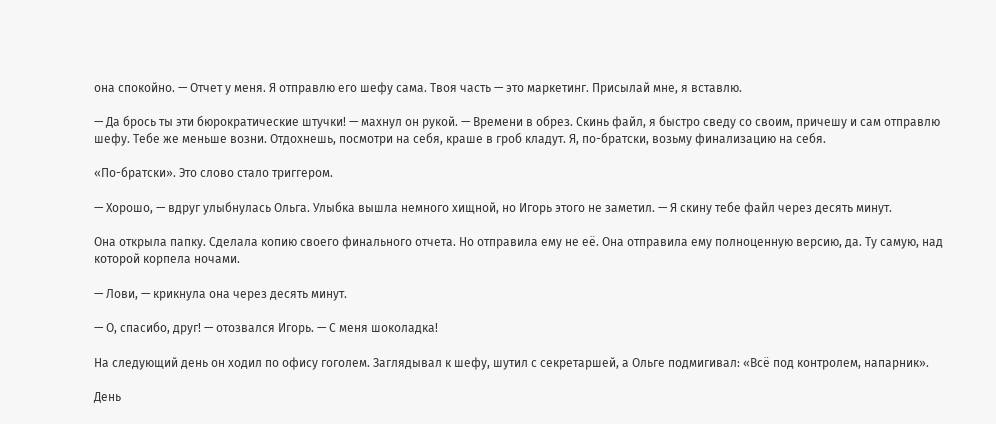она спокойно. — Отчет у меня. Я отправлю его шефу сама. Твоя часть — это маркетинг. Присылай мне, я вставлю.

— Да брось ты эти бюрократические штучки! — махнул он рукой. — Времени в обрез. Скинь файл, я быстро сведу со своим, причешу и сам отправлю шефу. Тебе же меньше возни. Отдохнешь, посмотри на себя, краше в гроб кладут. Я, по-братски, возьму финализацию на себя.

«По-братски». Это слово стало триггером.

— Хорошо, — вдруг улыбнулась Ольга. Улыбка вышла немного хищной, но Игорь этого не заметил. — Я скину тебе файл через десять минут.

Она открыла папку. Сделала копию своего финального отчета. Но отправила ему не её. Она отправила ему полноценную версию, да. Ту самую, над которой корпела ночами.

— Лови, — крикнула она через десять минут.

— О, спасибо, друг! — отозвался Игорь. — С меня шоколадка!

На следующий день он ходил по офису гоголем. Заглядывал к шефу, шутил с секретаршей, а Ольге подмигивал: «Всё под контролем, напарник».

День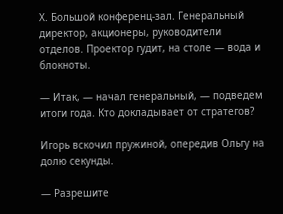Х. Большой конференц-зал. Генеральный директор, акционеры, руководители отделов. Проектор гудит, на столе — вода и блокноты.

— Итак, — начал генеральный, — подведем итоги года. Кто докладывает от стратегов?

Игорь вскочил пружиной, опередив Ольгу на долю секунды.

— Разрешите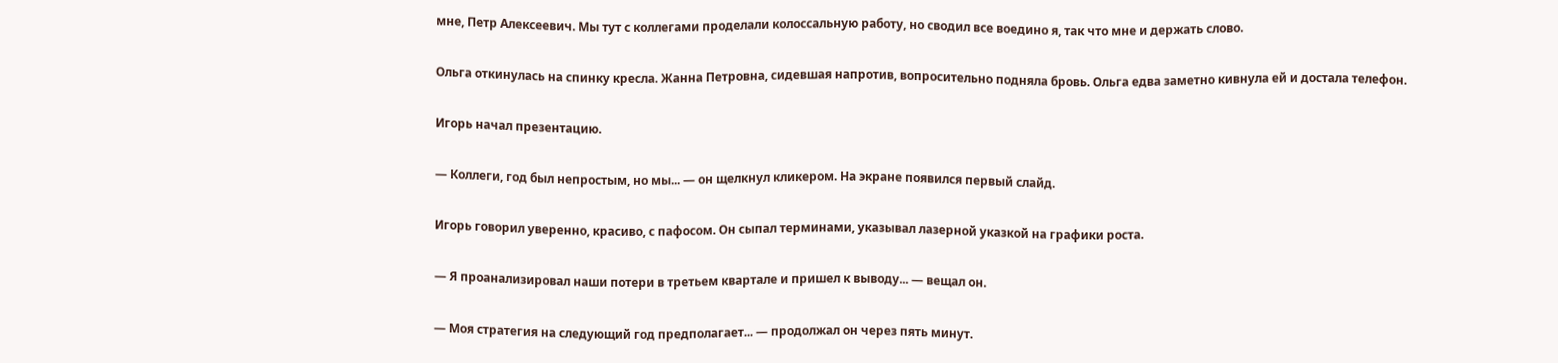мне, Петр Алексеевич. Мы тут с коллегами проделали колоссальную работу, но сводил все воедино я, так что мне и держать слово.

Ольга откинулась на спинку кресла. Жанна Петровна, сидевшая напротив, вопросительно подняла бровь. Ольга едва заметно кивнула ей и достала телефон.

Игорь начал презентацию.

— Коллеги, год был непростым, но мы... — он щелкнул кликером. На экране появился первый слайд.

Игорь говорил уверенно, красиво, с пафосом. Он сыпал терминами, указывал лазерной указкой на графики роста.

— Я проанализировал наши потери в третьем квартале и пришел к выводу... — вещал он.

— Моя стратегия на следующий год предполагает... — продолжал он через пять минут.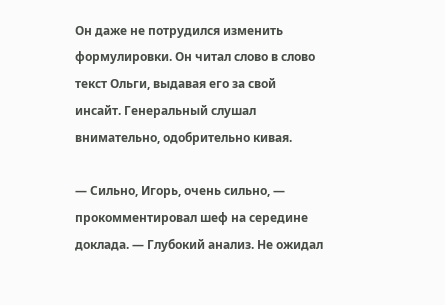Он даже не потрудился изменить формулировки. Он читал слово в слово текст Ольги, выдавая его за свой инсайт. Генеральный слушал внимательно, одобрительно кивая.

— Сильно, Игорь, очень сильно, — прокомментировал шеф на середине доклада. — Глубокий анализ. Не ожидал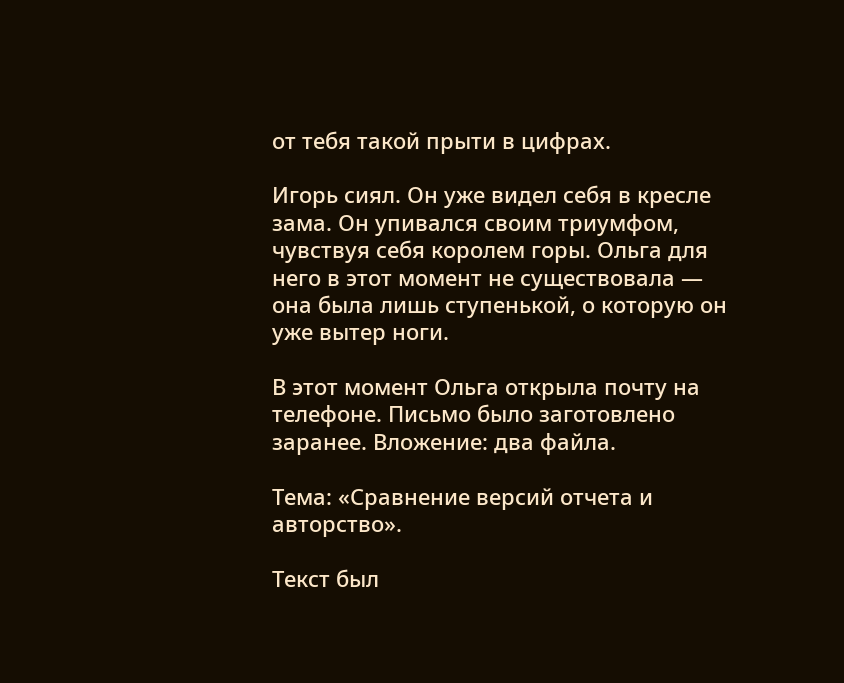от тебя такой прыти в цифрах.

Игорь сиял. Он уже видел себя в кресле зама. Он упивался своим триумфом, чувствуя себя королем горы. Ольга для него в этот момент не существовала — она была лишь ступенькой, о которую он уже вытер ноги.

В этот момент Ольга открыла почту на телефоне. Письмо было заготовлено заранее. Вложение: два файла.

Тема: «Сравнение версий отчета и авторство».

Текст был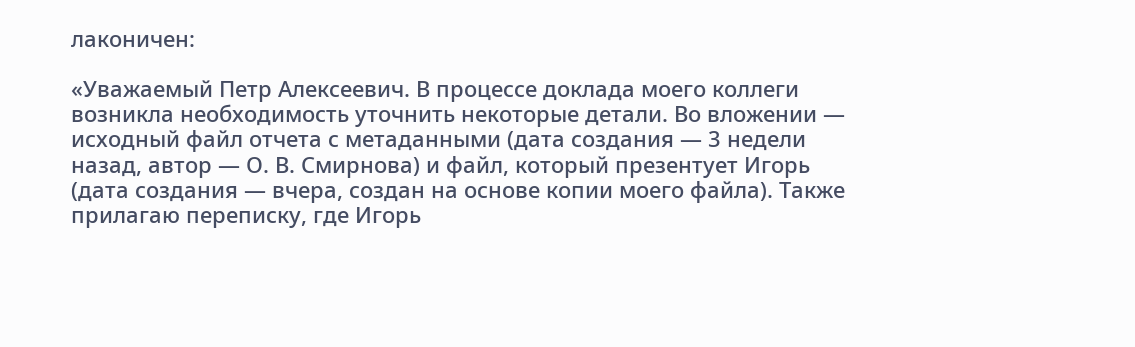лаконичен:

«Уважаемый Петр Алексеевич. В процессе доклада моего коллеги возникла необходимость уточнить некоторые детали. Во вложении — исходный файл отчета с метаданными (дата создания — 3 недели назад, автор — О. В. Смирнова) и файл, который презентует Игорь (дата создания — вчера, создан на основе копии моего файла). Также прилагаю переписку, где Игорь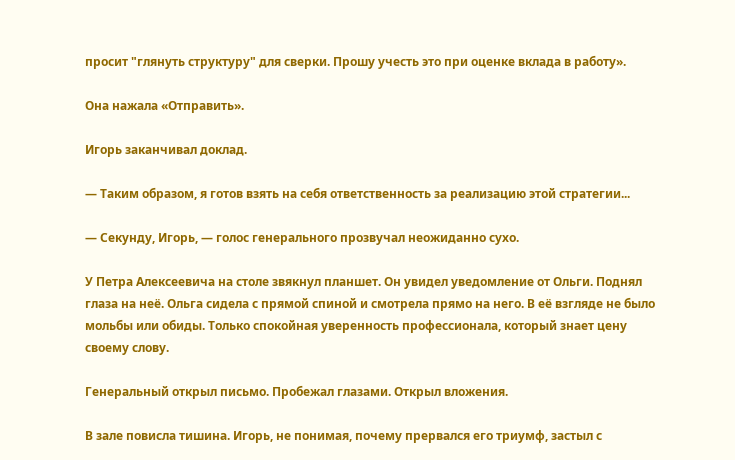просит "глянуть структуру" для сверки. Прошу учесть это при оценке вклада в работу».

Она нажала «Отправить».

Игорь заканчивал доклад.

— Таким образом, я готов взять на себя ответственность за реализацию этой стратегии...

— Секунду, Игорь, — голос генерального прозвучал неожиданно сухо.

У Петра Алексеевича на столе звякнул планшет. Он увидел уведомление от Ольги. Поднял глаза на неё. Ольга сидела с прямой спиной и смотрела прямо на него. В её взгляде не было мольбы или обиды. Только спокойная уверенность профессионала, который знает цену своему слову.

Генеральный открыл письмо. Пробежал глазами. Открыл вложения.

В зале повисла тишина. Игорь, не понимая, почему прервался его триумф, застыл с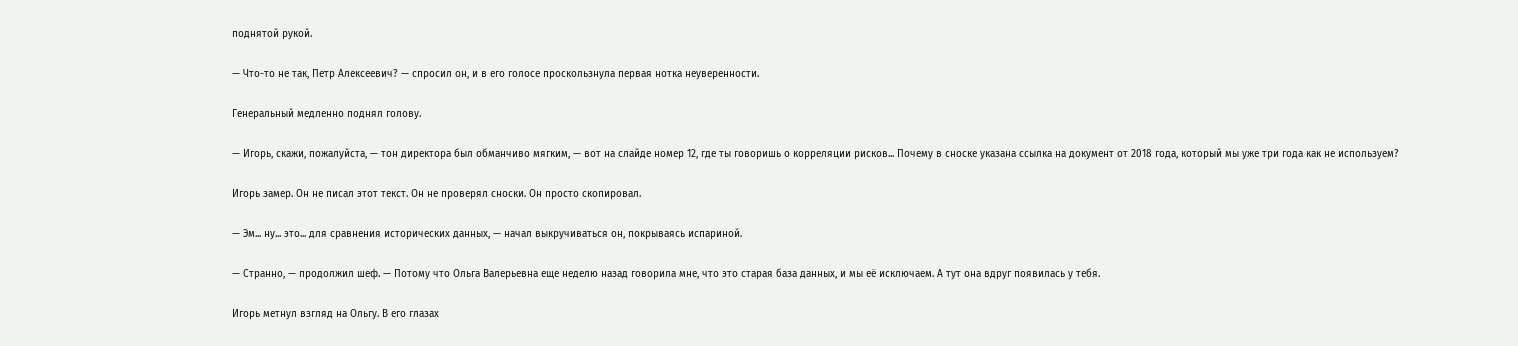поднятой рукой.

— Что-то не так, Петр Алексеевич? — спросил он, и в его голосе проскользнула первая нотка неуверенности.

Генеральный медленно поднял голову.

— Игорь, скажи, пожалуйста, — тон директора был обманчиво мягким, — вот на слайде номер 12, где ты говоришь о корреляции рисков... Почему в сноске указана ссылка на документ от 2018 года, который мы уже три года как не используем?

Игорь замер. Он не писал этот текст. Он не проверял сноски. Он просто скопировал.

— Эм... ну... это... для сравнения исторических данных, — начал выкручиваться он, покрываясь испариной.

— Странно, — продолжил шеф. — Потому что Ольга Валерьевна еще неделю назад говорила мне, что это старая база данных, и мы её исключаем. А тут она вдруг появилась у тебя.

Игорь метнул взгляд на Ольгу. В его глазах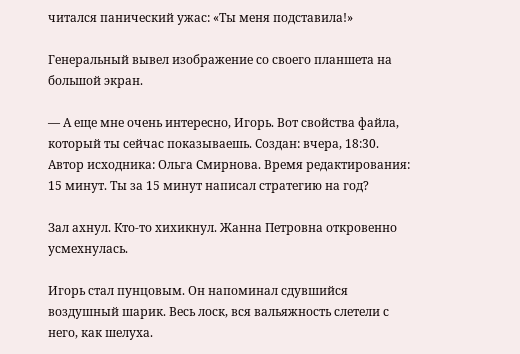читался панический ужас: «Ты меня подставила!»

Генеральный вывел изображение со своего планшета на большой экран.

— А еще мне очень интересно, Игорь. Вот свойства файла, который ты сейчас показываешь. Создан: вчера, 18:30. Автор исходника: Ольга Смирнова. Время редактирования: 15 минут. Ты за 15 минут написал стратегию на год?

Зал ахнул. Кто-то хихикнул. Жанна Петровна откровенно усмехнулась.

Игорь стал пунцовым. Он напоминал сдувшийся воздушный шарик. Весь лоск, вся вальяжность слетели с него, как шелуха.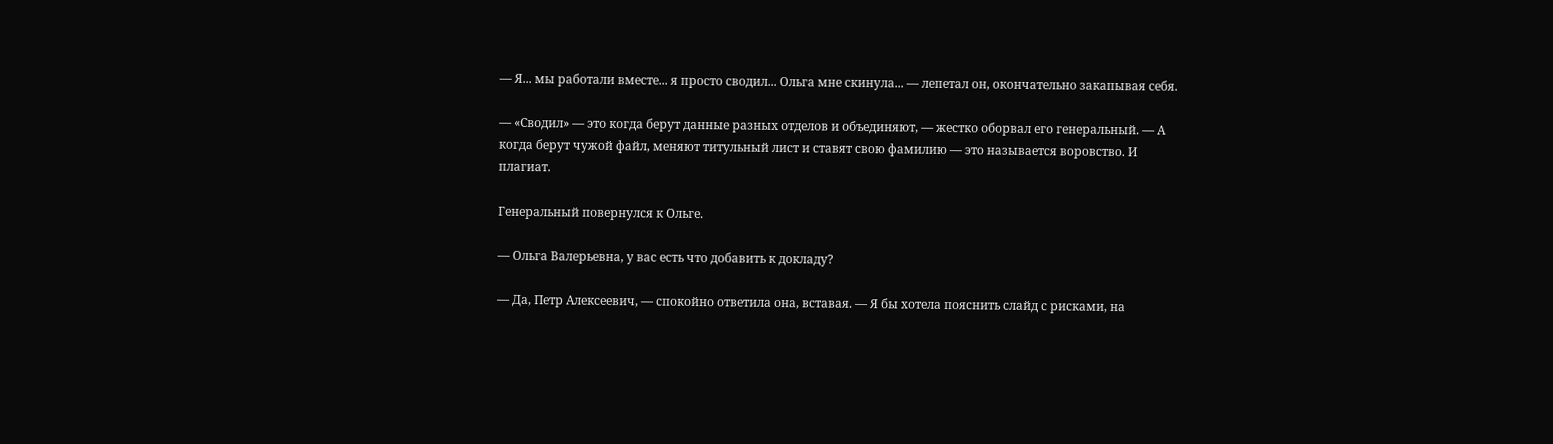— Я... мы работали вместе... я просто сводил... Ольга мне скинула... — лепетал он, окончательно закапывая себя.

— «Сводил» — это когда берут данные разных отделов и объединяют, — жестко оборвал его генеральный. — А когда берут чужой файл, меняют титульный лист и ставят свою фамилию — это называется воровство. И плагиат.

Генеральный повернулся к Ольге.

— Ольга Валерьевна, у вас есть что добавить к докладу?

— Да, Петр Алексеевич, — спокойно ответила она, вставая. — Я бы хотела пояснить слайд с рисками, на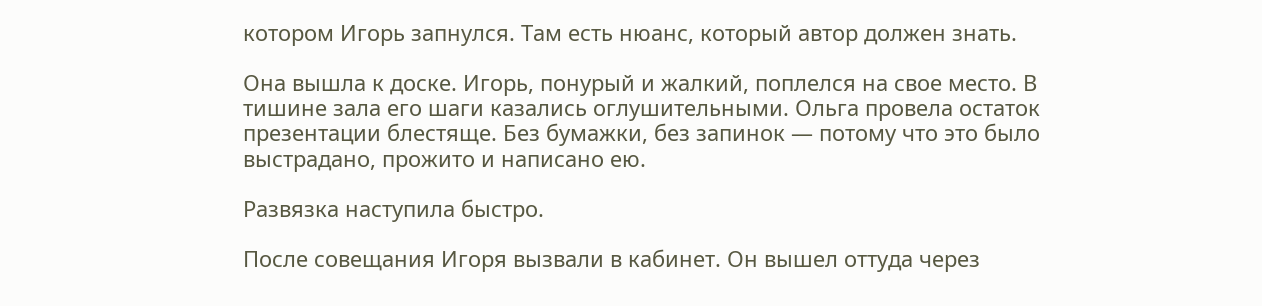котором Игорь запнулся. Там есть нюанс, который автор должен знать.

Она вышла к доске. Игорь, понурый и жалкий, поплелся на свое место. В тишине зала его шаги казались оглушительными. Ольга провела остаток презентации блестяще. Без бумажки, без запинок — потому что это было выстрадано, прожито и написано ею.

Развязка наступила быстро.

После совещания Игоря вызвали в кабинет. Он вышел оттуда через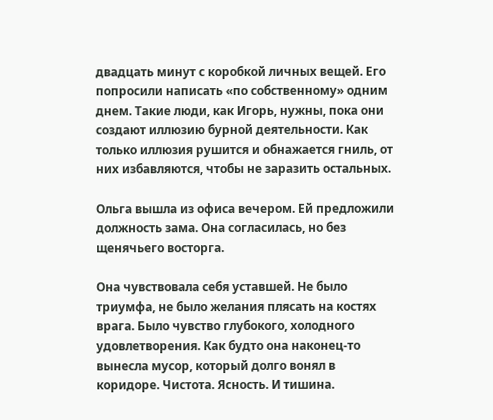двадцать минут с коробкой личных вещей. Его попросили написать «по собственному» одним днем. Такие люди, как Игорь, нужны, пока они создают иллюзию бурной деятельности. Как только иллюзия рушится и обнажается гниль, от них избавляются, чтобы не заразить остальных.

Ольга вышла из офиса вечером. Ей предложили должность зама. Она согласилась, но без щенячьего восторга.

Она чувствовала себя уставшей. Не было триумфа, не было желания плясать на костях врага. Было чувство глубокого, холодного удовлетворения. Как будто она наконец-то вынесла мусор, который долго вонял в коридоре. Чистота. Ясность. И тишина.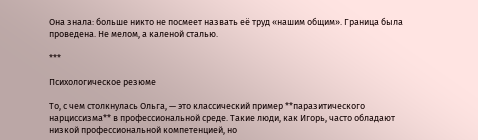Она знала: больше никто не посмеет назвать её труд «нашим общим». Граница была проведена. Не мелом, а каленой сталью.

***

Психологическое резюме

То, с чем столкнулась Ольга, — это классический пример **паразитического нарциссизма** в профессиональной среде. Такие люди, как Игорь, часто обладают низкой профессиональной компетенцией, но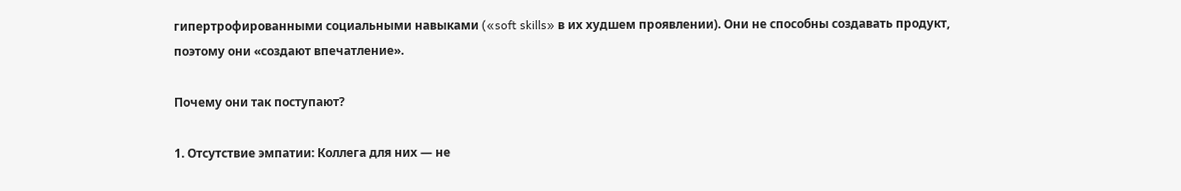гипертрофированными социальными навыками («soft skills» в их худшем проявлении). Они не способны создавать продукт, поэтому они «создают впечатление».

Почему они так поступают?

1. Отсутствие эмпатии: Коллега для них — не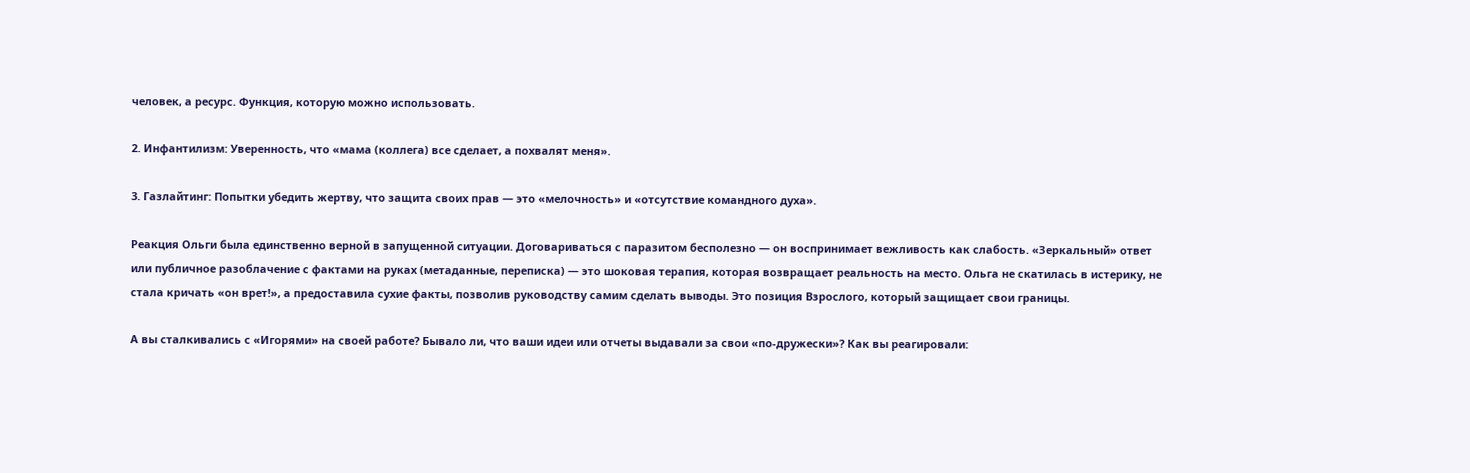человек, а ресурс. Функция, которую можно использовать.

2. Инфантилизм: Уверенность, что «мама (коллега) все сделает, а похвалят меня».

3. Газлайтинг: Попытки убедить жертву, что защита своих прав — это «мелочность» и «отсутствие командного духа».

Реакция Ольги была единственно верной в запущенной ситуации. Договариваться с паразитом бесполезно — он воспринимает вежливость как слабость. «Зеркальный» ответ или публичное разоблачение с фактами на руках (метаданные, переписка) — это шоковая терапия, которая возвращает реальность на место. Ольга не скатилась в истерику, не стала кричать «он врет!», а предоставила сухие факты, позволив руководству самим сделать выводы. Это позиция Взрослого, который защищает свои границы.

А вы сталкивались с «Игорями» на своей работе? Бывало ли, что ваши идеи или отчеты выдавали за свои «по-дружески»? Как вы реагировали: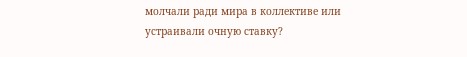молчали ради мира в коллективе или устраивали очную ставку?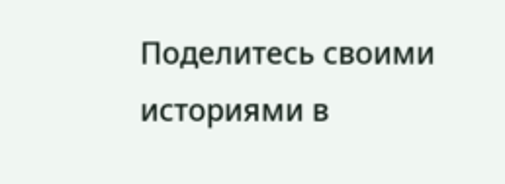Поделитесь своими историями в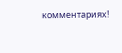комментариях!